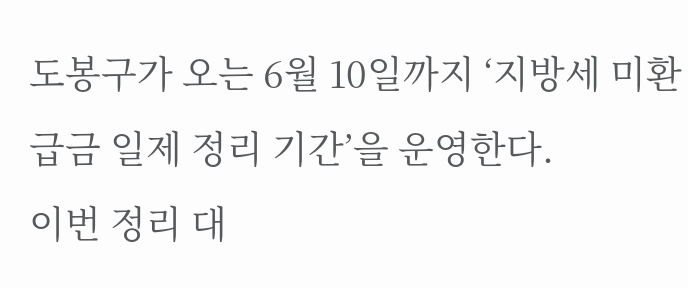도봉구가 오는 6월 10일까지 ‘지방세 미환급금 일제 정리 기간’을 운영한다.
이번 정리 대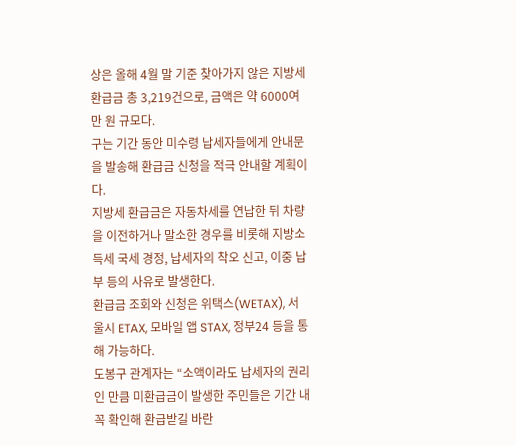상은 올해 4월 말 기준 찾아가지 않은 지방세 환급금 총 3,219건으로, 금액은 약 6000여만 원 규모다.
구는 기간 동안 미수령 납세자들에게 안내문을 발송해 환급금 신청을 적극 안내할 계획이다.
지방세 환급금은 자동차세를 연납한 뒤 차량을 이전하거나 말소한 경우를 비롯해 지방소득세 국세 경정, 납세자의 착오 신고, 이중 납부 등의 사유로 발생한다.
환급금 조회와 신청은 위택스(WETAX), 서울시 ETAX, 모바일 앱 STAX, 정부24 등을 통해 가능하다.
도봉구 관계자는 “소액이라도 납세자의 권리인 만큼 미환급금이 발생한 주민들은 기간 내 꼭 확인해 환급받길 바란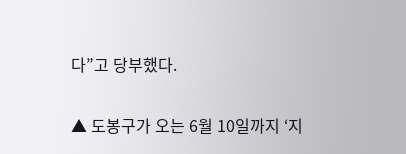다”고 당부했다.

▲ 도봉구가 오는 6월 10일까지 ‘지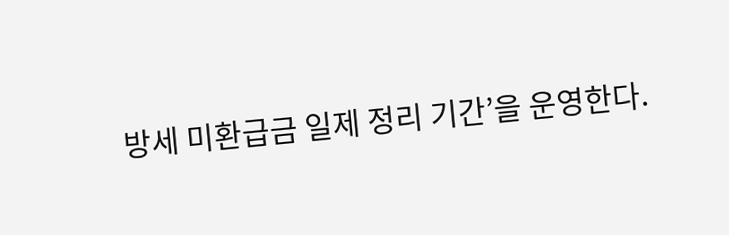방세 미환급금 일제 정리 기간’을 운영한다.